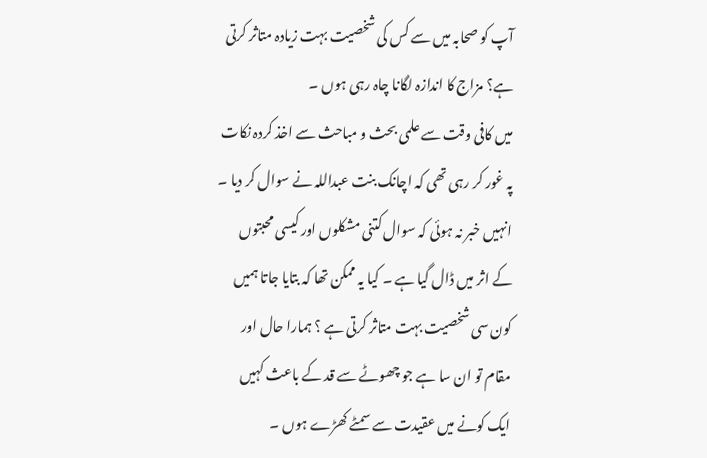آپ کو صحابہ میں سے کس کی شخصیت بہت زیادہ متاثر کرتی ہے؟ مزاج کا اندازہ لگانا چاہ رہی ہوں ۔
میں کافی وقت سے علمی بحث و مباحث سے اخذ کردہ نکات پہ غور کر رہی تھی کہ اچانک بنت عبداللہ نے سوال کر دیا ۔
انہیں خبر نہ ہوئی کہ سوال کتنی مشکلوں اور کیسی محبتوں کے اثر میں ڈال گیا ہے ۔ کیا یہ ممکن تھا کہ بتایا جاتا ہمیں کون سی شخصیت بہت متاثر کرتی ہے ؟ ہمارا حال اور مقام تو ان سا ہے جو چھوٹے سے قد کے باعث کہیں ایک کونے میں عقیدت سے سمٹے کھڑے ہوں ۔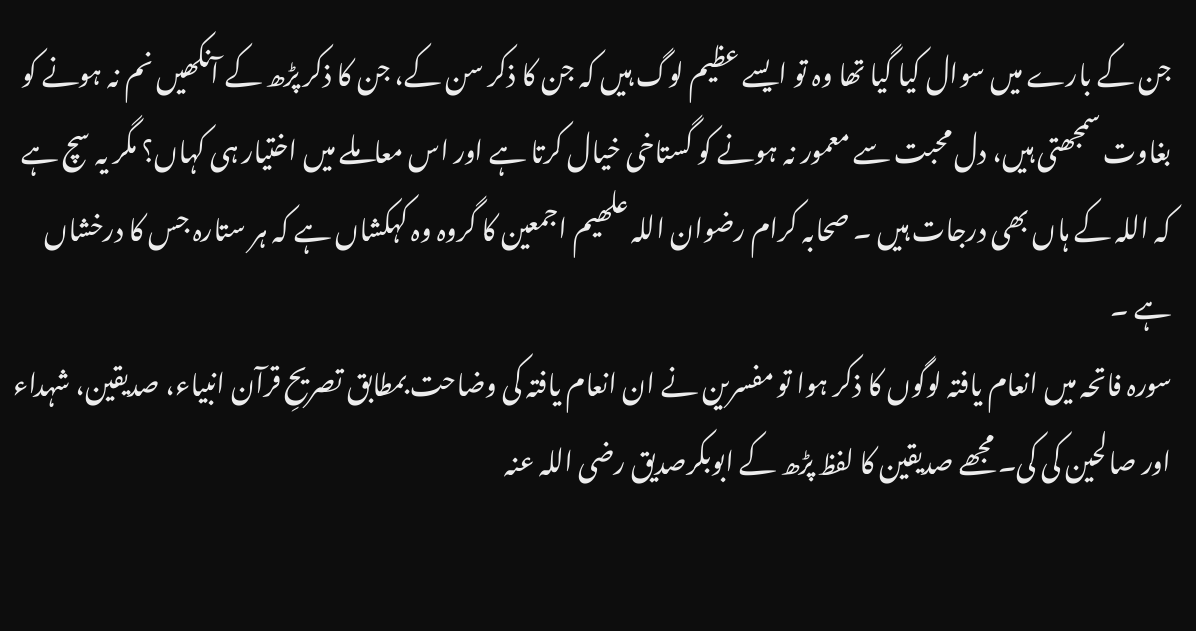جن کے بارے میں سوال کیا گیا تھا وہ تو ایسے عظیم لوگ ہیں کہ جن کا ذکر سن کے، جن کا ذکر پڑھ کے آنکھیں نم نہ ہونے کو بغاوت سمجھتی ہیں، دل محبت سے معمور نہ ہونے کو گستاخی خیال کرتا ہے اور اس معاملے میں اختیار ہی کہاں؟ مگر یہ سچ ہے کہ اللہ کے ہاں بھی درجات ہیں ۔ صحابہ کرام رضوان اللہ علھیم اجمعین کا گروہ وہ کہکشاں ہے کہ ہر ستارہ جس کا درخشاں ہے ۔
سورہ فاتحہ میں انعام یافتہ لوگوں کا ذکر ہوا تو مفسرین نے ان انعام یافتہ کی وضاحت بمطابق تصریحِ قرآن انبیاء، صدیقین، شہداء اور صالحین کی کی۔ مجھے صدیقین کا لفظ پڑھ کے ابوبکرصدیق رضی اللہ عنہ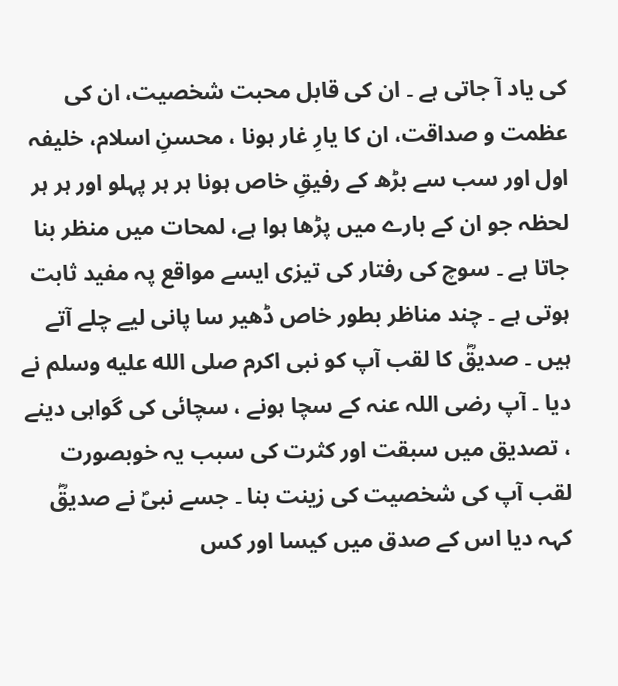کی یاد آ جاتی ہے ۔ ان کی قابل محبت شخصیت، ان کی عظمت و صداقت، ان کا یارِ غار ہونا ، محسنِ اسلام، خلیفہ اول اور سب سے بڑھ کے رفیقِ خاص ہونا ہر ہر پہلو اور ہر ہر لحظہ جو ان کے بارے میں پڑھا ہوا ہے، لمحات میں منظر بنا جاتا ہے ۔ سوچ کی رفتار کی تیزی ایسے مواقع پہ مفید ثابت ہوتی ہے ۔ چند مناظر بطور خاص ڈھیر سا پانی لیے چلے آتے ہیں ۔ صدیقؓ کا لقب آپ کو نبی اکرم صلى الله عليه وسلم نے دیا ۔ آپ رضی اللہ عنہ کے سچا ہونے ، سچائی کی گواہی دینے ، تصدیق میں سبقت اور کثرت کی سبب یہ خوبصورت لقب آپ کی شخصیت کی زینت بنا ۔ جسے نبیؐ نے صدیقؓ کہہ دیا اس کے صدق میں کیسا اور کس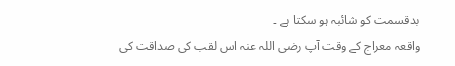بدقسمت کو شائبہ ہو سکتا ہے ۔
واقعہ معراج کے وقت آپ رضی اللہ عنہ اس لقب کی صداقت کی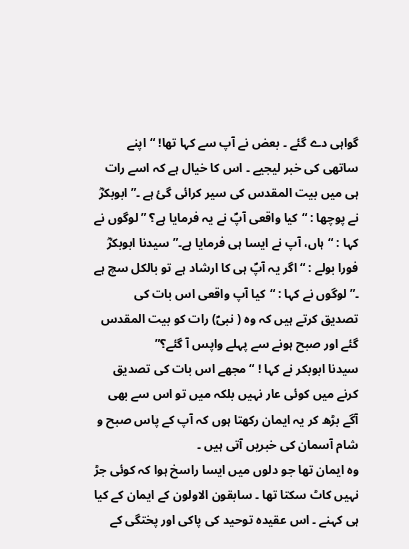گواہی دے گئے ۔ بعض نے آپ سے کہا تھا! “اپنے ساتھی کی خبر لیجیے ۔ اس کا خیال ہے کہ اسے رات ہی میں بیت المقدس کی سیر کرائی گئ ہے ۔” ابوبکرؓ نے پوچھا : “کیا واقعی آپؐ نے یہ فرمایا ہے؟ ” لوگوں نے کہا : “ہاں، آپ نے ایسا ہی فرمایا ہے۔” سیدنا ابوبکرؓ فورا بولے : “اگر یہ آپؐ ہی کا ارشاد ہے تو بالکل سچ ہے ۔” لوگوں نے کہا : “کیا آپ واقعی اس بات کی تصدیق کرتے ہیں کہ وہ ( نبیؐ) رات کو بیت المقدس گئے اور صبح ہونے سے پہلے واپس آ گئے؟”
سیدنا ابوبکر نے کہا ! “مجھے اس بات کی تصدیق کرنے میں کوئی عار نہیں بلکہ میں تو اس سے بھی آگے بڑھ کر یہ ایمان رکھتا ہوں کہ آپ کے پاس صبح و شام آسمان کی خبریں آتی ہیں ۔
وہ ایمان تھا جو دلوں میں ایسا راسخ ہوا کہ کوئی جڑ نہیں کاٹ سکتا تھا ۔ سابقون الاولون کے ایمان کے کیا ہی کہنے ۔ اس عقیدہ توحید کی پاکی اور پختگی کے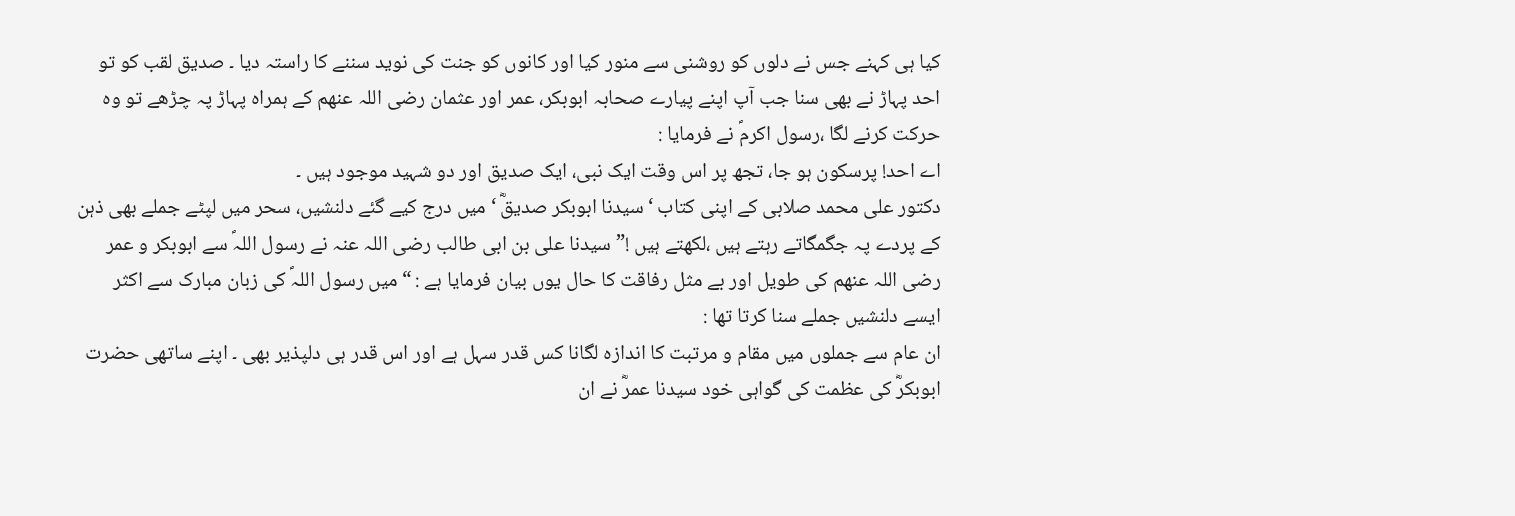کیا ہی کہنے جس نے دلوں کو روشنی سے منور کیا اور کانوں کو جنت کی نوید سننے کا راستہ دیا ۔ صدیق لقب کو تو احد پہاڑ نے بھی سنا جب آپ اپنے پیارے صحابہ ابوبکر، عمر اور عثمان رضی اللہ عنھم کے ہمراہ پہاڑ پہ چڑھے تو وہ حرکت کرنے لگا ،رسول اکرمؐ نے فرمایا :
اے احد! پرسکون ہو جا، تجھ پر اس وقت ایک نبی، ایک صدیق اور دو شہید موجود ہیں ۔
دکتور علی محمد صلابی کے اپنی کتاب ‘سیدنا ابوبکر صدیقؓ ‘ میں درج کیے گئے دلنشیں، سحر میں لپٹے جملے بھی ذہن کے پردے پہ جگمگاتے رہتے ہیں ،لکھتے ہیں !”سیدنا علی بن ابی طالب رضی اللہ عنہ نے رسول اللہؐ سے ابوبکر و عمر رضی اللہ عنھم کی طویل اور بے مثل رفاقت کا حال یوں بیان فرمایا ہے : “میں رسول اللہؐ کی زبان مبارک سے اکثر ایسے دلنشیں جملے سنا کرتا تھا :
ان عام سے جملوں میں مقام و مرتبت کا اندازہ لگانا کس قدر سہل ہے اور اس قدر ہی دلپذیر بھی ۔ اپنے ساتھی حضرت ابوبکرؓ کی عظمت کی گواہی خود سیدنا عمرؓ نے ان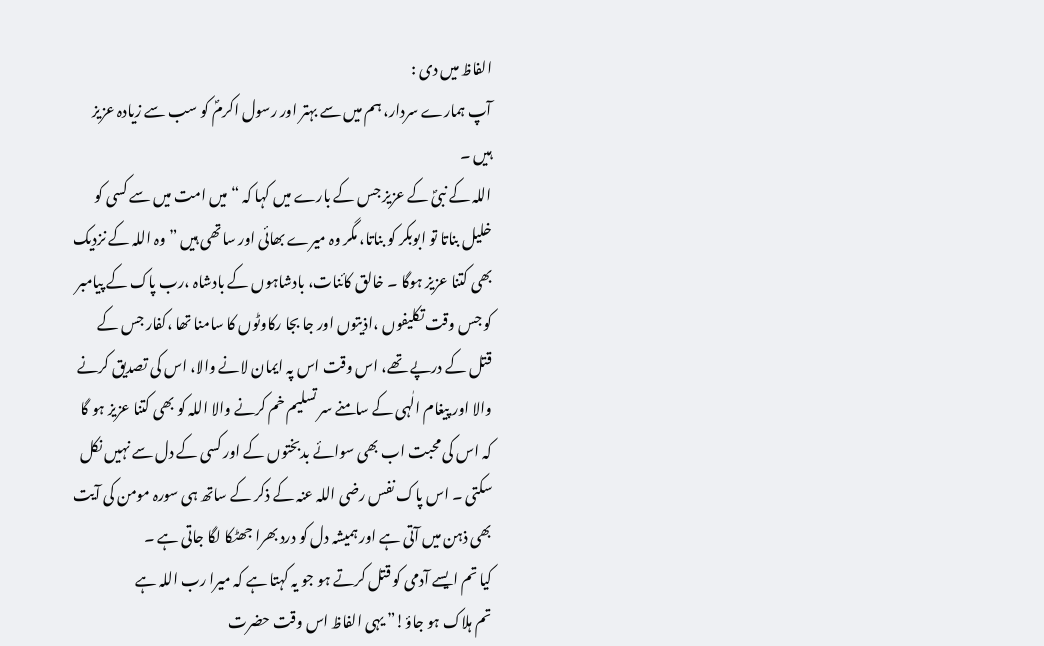الفاظ میں دی :
آپ ہمارے سردار، ہم میں سے بہتر اور رسول اکرمؐ کو سب سے زیادہ عزیز ہیں ۔
اللہ کے نبیؐ کے عزیز جس کے بارے میں کہا کہ “میں امت میں سے کسی کو خلیل بناتا تو ابوبکر کو بناتا، مگر وہ میرے بھائی اور ساتھی ہیں ” وہ اللہ کے نزدیک بھی کتنا عزیز ہوگا ۔ خالق کائنات، بادشاہوں کے بادشاہ ،رب پاک کے پیامبر کو جس وقت تکلیفوں ،اذیتوں اور جا بجا رکاوٹوں کا سامنا تھا ،کفار جس کے قتل کے درپے تھے، اس وقت اس پہ ایمان لانے والا، اس کی تصدیق کرنے والا اور پیغام الٰہی کے سامنے سر تسلیم خم کرنے والا اللہ کو بھی کتنا عزیز ہو گا کہ اس کی محبت اب بھی سوائے بدبختوں کے اور کسی کے دل سے نہیں نکل سکتی ۔ اس پاک نفس رضی اللہ عنہ کے ذکر کے ساتھ ہی سورہ مومن کی آیت بھی ذہن میں آتی ہے اور ہمیشہ دل کو درد بھرا جھٹکا لگا جاتی ہے ۔
کیا تم ایسے آدمی کو قتل کرتے ہو جو یہ کہتا ہے کہ میرا رب اللہ ہے
تم ہلاک ہو جاؤ!” یہی الفاظ اس وقت حضرت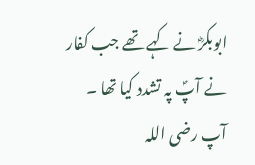ابوبکرؓ نے کہے تھے جب کفار نے آپؐ پہ تشدد کیا تھا ۔
آپ رضی اللہ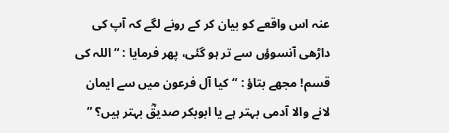عنہ اس واقعے کو بیان کر کے رونے لگے کہ آپ کی داڑھی آنسوؤں سے تر ہو گئی، پھر فرمایا : “اللہ کی قسم! مجھے بتاؤ : “کیا آل فرعون میں سے ایمان لانے والا آدمی بہتر ہے یا ابوبکر صدیقؓ بہتر ہیں؟ ”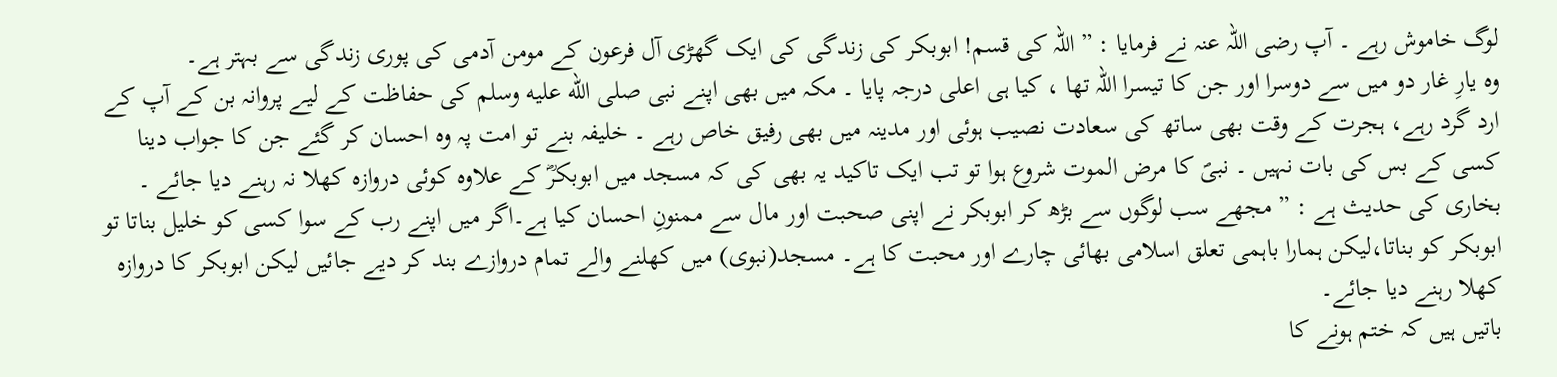لوگ خاموش رہے ۔ آپ رضی اللہ عنہ نے فرمایا : ” اللہ کی قسم! ابوبکر کی زندگی کی ایک گھڑی آل فرعون کے مومن آدمی کی پوری زندگی سے بہتر ہے۔
وہ یارِ غار دو میں سے دوسرا اور جن کا تیسرا اللہ تھا ، کیا ہی اعلی درجہ پایا ۔ مکہ میں بھی اپنے نبی صلى الله عليه وسلم کی حفاظت کے لیے پروانہ بن کے آپ کے ارد گرد رہے، ہجرت کے وقت بھی ساتھ کی سعادت نصیب ہوئی اور مدینہ میں بھی رفیق خاص رہے ۔ خلیفہ بنے تو امت پہ وہ احسان کر گئے جن کا جواب دینا کسی کے بس کی بات نہیں ۔ نبیؐ کا مرض الموت شروع ہوا تو تب ایک تاکید یہ بھی کی کہ مسجد میں ابوبکرؓ کے علاوہ کوئی دروازہ کھلا نہ رہنے دیا جائے ۔ بخاری کی حدیث ہے : ” مجھے سب لوگوں سے بڑھ کر ابوبکر نے اپنی صحبت اور مال سے ممنونِ احسان کیا ہے۔اگر میں اپنے رب کے سوا کسی کو خلیل بناتا تو ابوبکر کو بناتا،لیکن ہمارا باہمی تعلق اسلامی بھائی چارے اور محبت کا ہے۔ مسجد(نبوی) میں کھلنے والے تمام دروازے بند کر دیے جائیں لیکن ابوبکر کا دروازہ کھلا رہنے دیا جائے۔
باتیں ہیں کہ ختم ہونے کا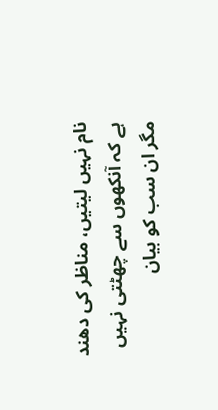نام نہیں لیتیں، مناظر کی دھند ہے کہ آنکھوں سے چھٹتی نہیں مگر ان سب کو بیان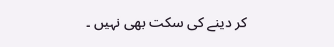کر دینے کی سکت بھی نہیں ۔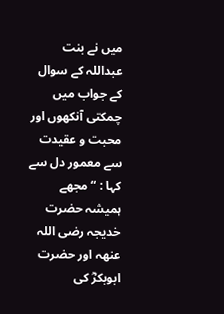میں نے بنت عبداللہ کے سوال کے جواب میں چمکتی آنکھوں اور محبت و عقیدت سے معمور دل سے کہا : “مجھے ہمیشہ حضرت خدیجہ رضی اللہ عنھہ اور حضرت ابوبکرؓ کی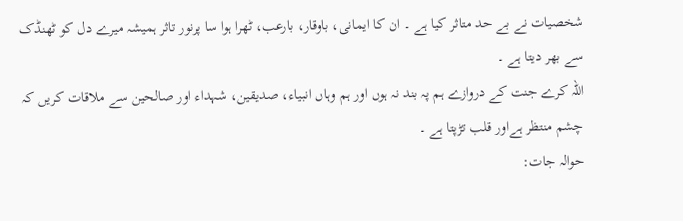شخصیات نے بے حد متاثر کیا ہے ۔ ان کا ایمانی، باوقار، بارعب، ٹھرا ہوا سا پرنور تاثر ہمیشہ میرے دل کو ٹھنڈک سے بھر دیتا ہے ۔
اللہ کرے جنت کے دروازے ہم پہ بند نہ ہوں اور ہم وہاں انبیاء، صدیقین، شہداء اور صالحین سے ملاقات کریں کہ چشم منتظر ہےاور قلب تڑپتا ہے ۔
حوالہ جات: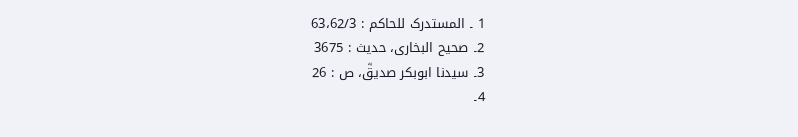1 ۔ المستدرک للحاکم : 63،62/3
2۔ صحیح البخاری، حدیث : 3675
3۔ سیدنا ابوبکر صدیقؓ، ص : 26
4۔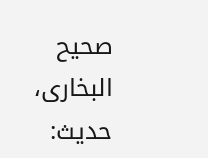صحیح البخاری، حدیث: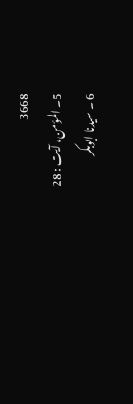3668
5۔ المؤمن، آیت : 28
6 ۔ سیدنا ابوبکر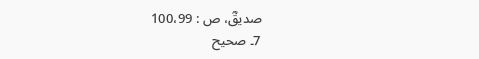صدیقؓ، ص : 100،99
7۔ صحیح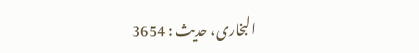البخاری، حدیث : 3654